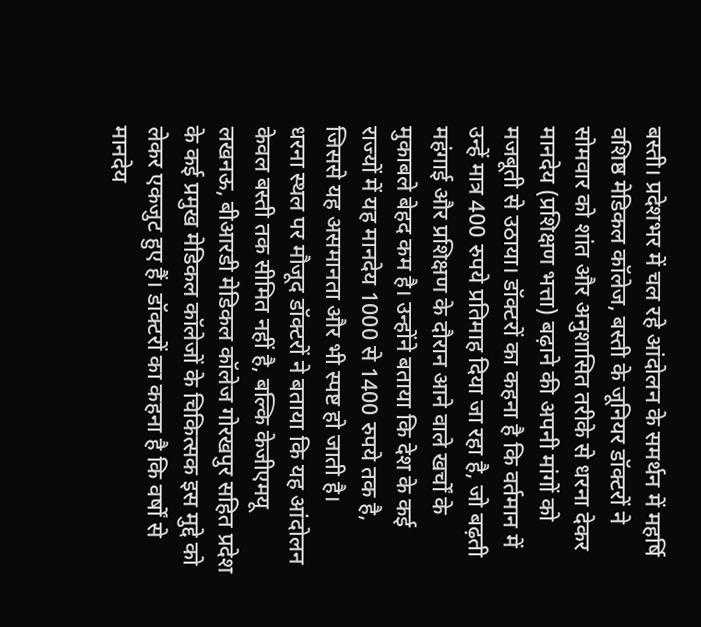बस्ती। प्रदेशभर में चल रहे आंदोलन के समर्थन में महर्षि वशिष्ठ मेडिकल कॉलेज, बस्ती के जूनियर डॉक्टरों ने सोमवार को शांत और अनुशासित तरीके से धरना देकर मानदेय (प्रशिक्षण भत्ता) बढ़ाने की अपनी मांगों को मजबूती से उठाया। डॉक्टरों का कहना है कि वर्तमान में उन्हें मात्र 400 रुपये प्रतिमाह दिया जा रहा है, जो बढ़ती महंगाई और प्रशिक्षण के दौरान आने वाले खर्चों के मुकाबले बेहद कम है। उन्होंने बताया कि देश के कई राज्यों में यह मानदेय 1000 से 1400 रुपये तक है, जिससे यह असमानता और भी स्पष्ट हो जाती है।
धरना स्थल पर मौजूद डॉक्टरों ने बताया कि यह आंदोलन केवल बस्ती तक सीमित नहीं है, बल्कि केजीएमयू लखनऊ, बीआरडी मेडिकल कॉलेज गोरखपुर सहित प्रदेश के कई प्रमुख मेडिकल कॉलेजों के चिकित्सक इस मुद्दे को लेकर एकजुट हुए हैं। डॉक्टरों का कहना है कि वर्षों से मानदेय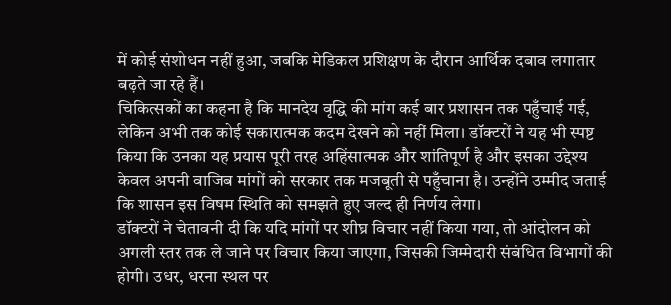में कोई संशोधन नहीं हुआ, जबकि मेडिकल प्रशिक्षण के दौरान आर्थिक दबाव लगातार बढ़ते जा रहे हैं।
चिकित्सकों का कहना है कि मानदेय वृद्धि की मांग कई बार प्रशासन तक पहुँचाई गई, लेकिन अभी तक कोई सकारात्मक कदम देखने को नहीं मिला। डॉक्टरों ने यह भी स्पष्ट किया कि उनका यह प्रयास पूरी तरह अहिंसात्मक और शांतिपूर्ण है और इसका उद्देश्य केवल अपनी वाजिब मांगों को सरकार तक मजबूती से पहुँचाना है। उन्होंने उम्मीद जताई कि शासन इस विषम स्थिति को समझते हुए जल्द ही निर्णय लेगा।
डॉक्टरों ने चेतावनी दी कि यदि मांगों पर शीघ्र विचार नहीं किया गया, तो आंदोलन को अगली स्तर तक ले जाने पर विचार किया जाएगा, जिसकी जिम्मेदारी संबंधित विभागों की होगी। उधर, धरना स्थल पर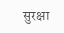सुरक्षा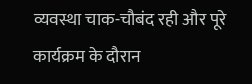व्यवस्था चाक-चौबंद रही और पूरे कार्यक्रम के दौरान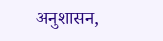अनुशासन,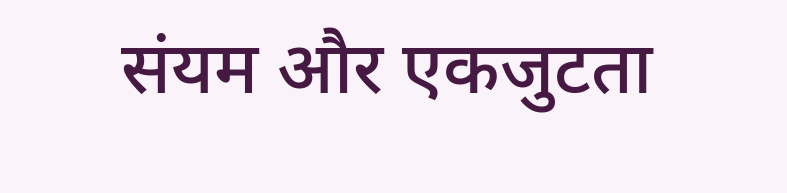संयम और एकजुटता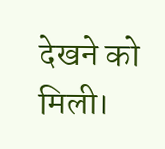देखने को मिली।